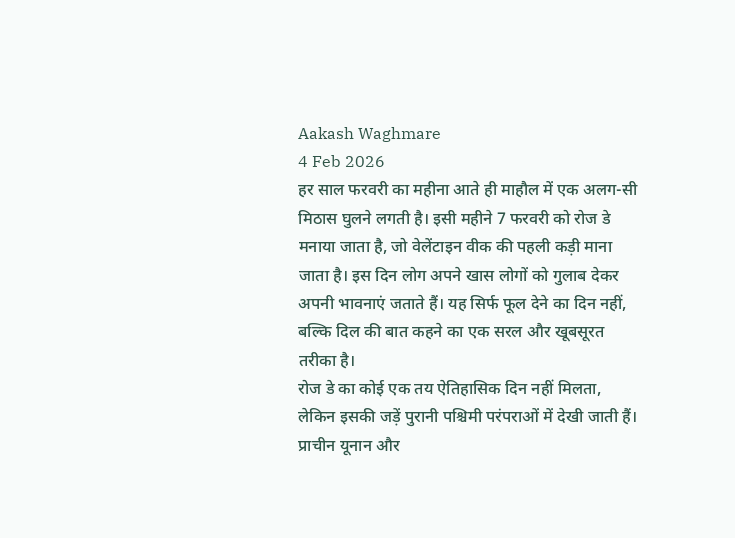Aakash Waghmare
4 Feb 2026
हर साल फरवरी का महीना आते ही माहौल में एक अलग-सी मिठास घुलने लगती है। इसी महीने 7 फरवरी को रोज डे मनाया जाता है, जो वेलेंटाइन वीक की पहली कड़ी माना जाता है। इस दिन लोग अपने खास लोगों को गुलाब देकर अपनी भावनाएं जताते हैं। यह सिर्फ फूल देने का दिन नहीं, बल्कि दिल की बात कहने का एक सरल और खूबसूरत तरीका है।
रोज डे का कोई एक तय ऐतिहासिक दिन नहीं मिलता, लेकिन इसकी जड़ें पुरानी पश्चिमी परंपराओं में देखी जाती हैं। प्राचीन यूनान और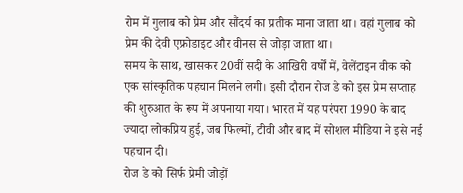रोम में गुलाब को प्रेम और सौंदर्य का प्रतीक माना जाता था। वहां गुलाब को प्रेम की देवी एफ्रोडाइट और वीनस से जोड़ा जाता था।
समय के साथ, खासकर 20वीं सदी के आखिरी वर्षों में, वेलेंटाइन वीक को एक सांस्कृतिक पहचान मिलने लगी। इसी दौरान रोज डे को इस प्रेम सप्ताह की शुरुआत के रूप में अपनाया गया। भारत में यह परंपरा 1990 के बाद ज्यादा लोकप्रिय हुई, जब फिल्मों, टीवी और बाद में सोशल मीडिया ने इसे नई पहचान दी।
रोज डे को सिर्फ प्रेमी जोड़ों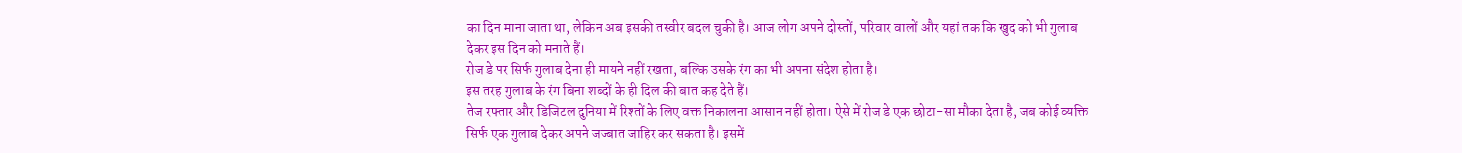का दिन माना जाता था, लेकिन अब इसकी तस्वीर बदल चुकी है। आज लोग अपने दोस्तों, परिवार वालों और यहां तक कि खुद को भी गुलाब देकर इस दिन को मनाते हैं।
रोज डे पर सिर्फ गुलाब देना ही मायने नहीं रखता, बल्कि उसके रंग का भी अपना संदेश होता है।
इस तरह गुलाब के रंग बिना शब्दों के ही दिल की बात कह देते हैं।
तेज रफ्तार और डिजिटल दुनिया में रिश्तों के लिए वक्त निकालना आसान नहीं होता। ऐसे में रोज डे एक छोटा-सा मौका देता है, जब कोई व्यक्ति सिर्फ एक गुलाब देकर अपने जज्बात जाहिर कर सकता है। इसमें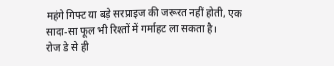महंगे गिफ्ट या बड़े सरप्राइज की जरूरत नहीं होती, एक सादा-सा फूल भी रिश्तों में गर्माहट ला सकता है।
रोज डे से ही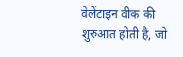वेलेंटाइन वीक की शुरुआत होती है, जो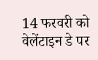14 फरवरी को वेलेंटाइन डे पर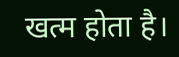खत्म होता है।